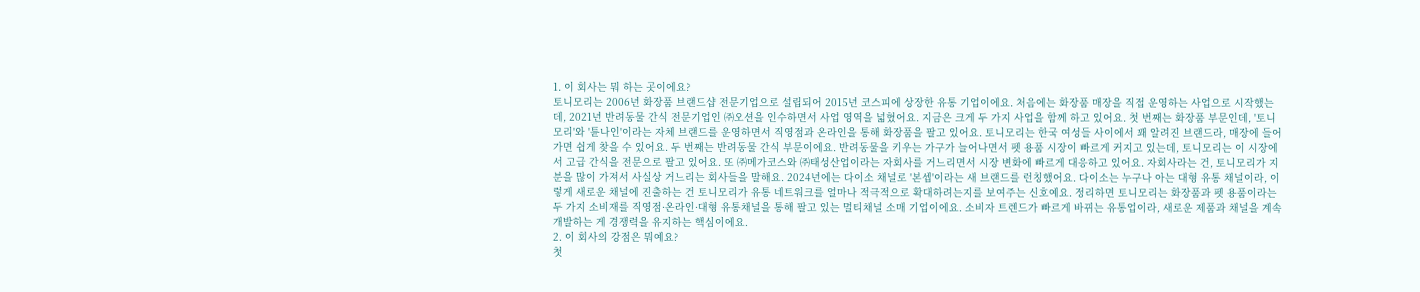1. 이 회사는 뭐 하는 곳이에요?
토니모리는 2006년 화장품 브랜드샵 전문기업으로 설립되어 2015년 코스피에 상장한 유통 기업이에요. 처음에는 화장품 매장을 직접 운영하는 사업으로 시작했는데, 2021년 반려동물 간식 전문기업인 ㈜오션을 인수하면서 사업 영역을 넓혔어요. 지금은 크게 두 가지 사업을 함께 하고 있어요. 첫 번째는 화장품 부문인데, '토니모리'와 '튠나인'이라는 자체 브랜드를 운영하면서 직영점과 온라인을 통해 화장품을 팔고 있어요. 토니모리는 한국 여성들 사이에서 꽤 알려진 브랜드라, 매장에 들어가면 쉽게 찾을 수 있어요. 두 번째는 반려동물 간식 부문이에요. 반려동물을 키우는 가구가 늘어나면서 펫 용품 시장이 빠르게 커지고 있는데, 토니모리는 이 시장에서 고급 간식을 전문으로 팔고 있어요. 또 ㈜메가코스와 ㈜태성산업이라는 자회사를 거느리면서 시장 변화에 빠르게 대응하고 있어요. 자회사라는 건, 토니모리가 지분을 많이 가져서 사실상 거느리는 회사들을 말해요. 2024년에는 다이소 채널로 '본셉'이라는 새 브랜드를 런칭했어요. 다이소는 누구나 아는 대형 유통 채널이라, 이렇게 새로운 채널에 진출하는 건 토니모리가 유통 네트워크를 얼마나 적극적으로 확대하려는지를 보여주는 신호예요. 정리하면 토니모리는 화장품과 펫 용품이라는 두 가지 소비재를 직영점·온라인·대형 유통채널을 통해 팔고 있는 멀티채널 소매 기업이에요. 소비자 트렌드가 빠르게 바뀌는 유통업이라, 새로운 제품과 채널을 계속 개발하는 게 경쟁력을 유지하는 핵심이에요.
2. 이 회사의 강점은 뭐예요?
첫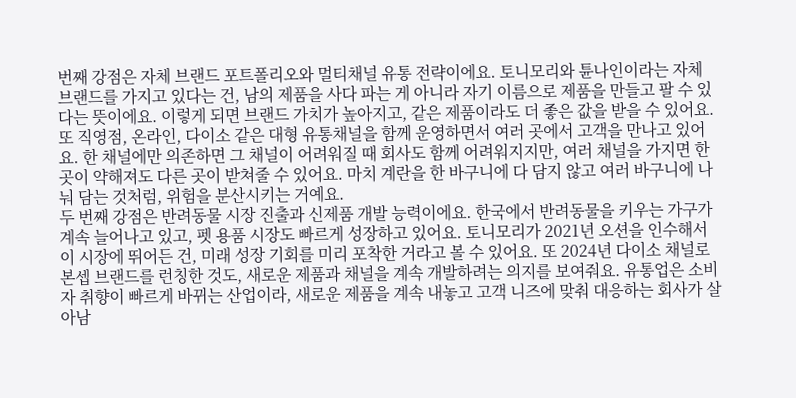번째 강점은 자체 브랜드 포트폴리오와 멀티채널 유통 전략이에요. 토니모리와 튠나인이라는 자체 브랜드를 가지고 있다는 건, 남의 제품을 사다 파는 게 아니라 자기 이름으로 제품을 만들고 팔 수 있다는 뜻이에요. 이렇게 되면 브랜드 가치가 높아지고, 같은 제품이라도 더 좋은 값을 받을 수 있어요. 또 직영점, 온라인, 다이소 같은 대형 유통채널을 함께 운영하면서 여러 곳에서 고객을 만나고 있어요. 한 채널에만 의존하면 그 채널이 어려워질 때 회사도 함께 어려워지지만, 여러 채널을 가지면 한 곳이 약해져도 다른 곳이 받쳐줄 수 있어요. 마치 계란을 한 바구니에 다 담지 않고 여러 바구니에 나눠 담는 것처럼, 위험을 분산시키는 거예요.
두 번째 강점은 반려동물 시장 진출과 신제품 개발 능력이에요. 한국에서 반려동물을 키우는 가구가 계속 늘어나고 있고, 펫 용품 시장도 빠르게 성장하고 있어요. 토니모리가 2021년 오션을 인수해서 이 시장에 뛰어든 건, 미래 성장 기회를 미리 포착한 거라고 볼 수 있어요. 또 2024년 다이소 채널로 본셉 브랜드를 런칭한 것도, 새로운 제품과 채널을 계속 개발하려는 의지를 보여줘요. 유통업은 소비자 취향이 빠르게 바뀌는 산업이라, 새로운 제품을 계속 내놓고 고객 니즈에 맞춰 대응하는 회사가 살아남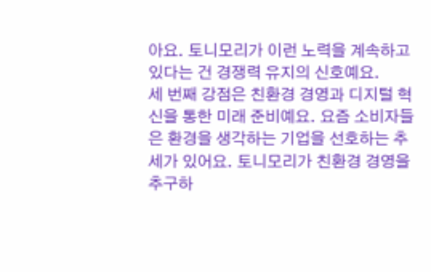아요. 토니모리가 이런 노력을 계속하고 있다는 건 경쟁력 유지의 신호예요.
세 번째 강점은 친환경 경영과 디지털 혁신을 통한 미래 준비예요. 요즘 소비자들은 환경을 생각하는 기업을 선호하는 추세가 있어요. 토니모리가 친환경 경영을 추구하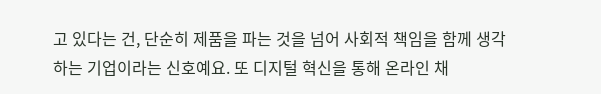고 있다는 건, 단순히 제품을 파는 것을 넘어 사회적 책임을 함께 생각하는 기업이라는 신호예요. 또 디지털 혁신을 통해 온라인 채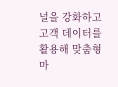널을 강화하고 고객 데이터를 활용해 맞춤형 마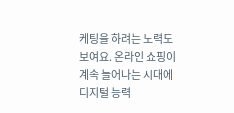케팅을 하려는 노력도 보여요. 온라인 쇼핑이 계속 늘어나는 시대에 디지털 능력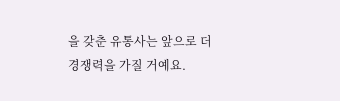을 갖춘 유통사는 앞으로 더 경쟁력을 가질 거예요.